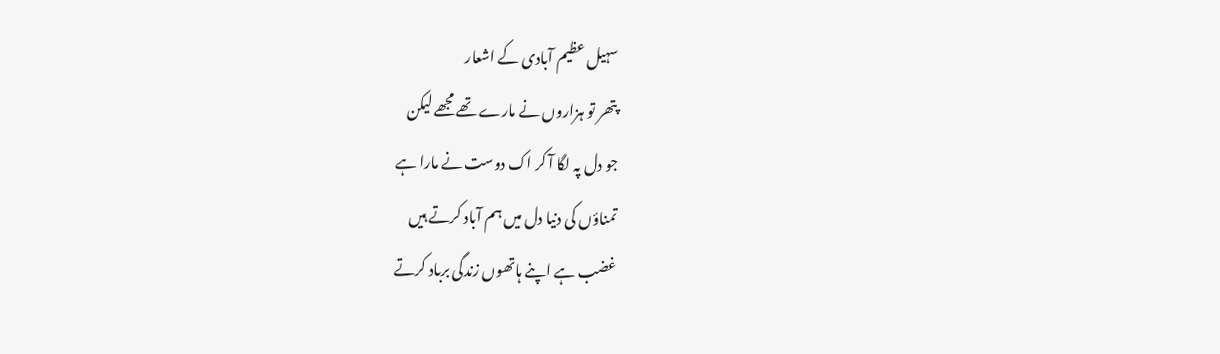سہیل عظیم آبادی کے اشعار
پتھر تو ہزاروں نے مارے تھے مجھے لیکن
جو دل پہ لگا آ کر اک دوست نے مارا ہے
تمناؤں کی دنیا دل میں ہم آباد کرتے ہیں
غضب ہے اپنے ہاتھوں زندگی برباد کرتے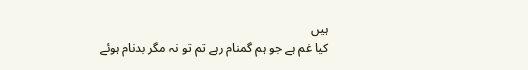ہیں
کیا غم ہے جو ہم گمنام رہے تم تو نہ مگر بدنام ہوئے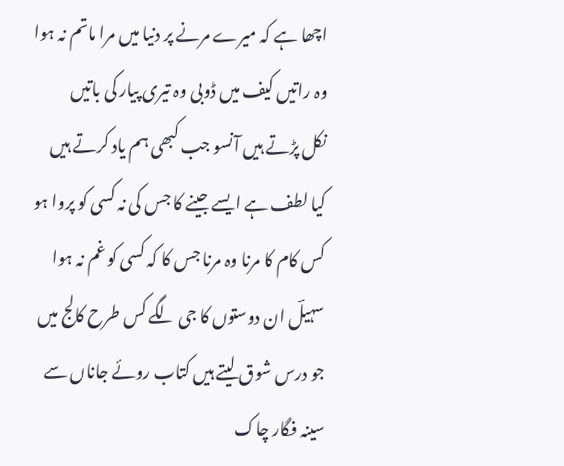اچھا ہے کہ میرے مرنے پر دنیا میں مرا ماتم نہ ہوا
وہ راتیں کیف میں ڈوبی وہ تیری پیار کی باتیں
نکل پڑتے ہیں آنسو جب کبھی ہم یاد کرتے ہیں
کیا لطف ہے ایسے جینے کا جس کی نہ کسی کو پروا ہو
کس کام کا مرنا وہ مرنا جس کا کہ کسی کو غم نہ ہوا
سہیلؔ ان دوستوں کا جی لگے کس طرح کالج میں
جو درس شوق لیتے ہیں کتاب روئے جاناں سے
سینہ فگار چاک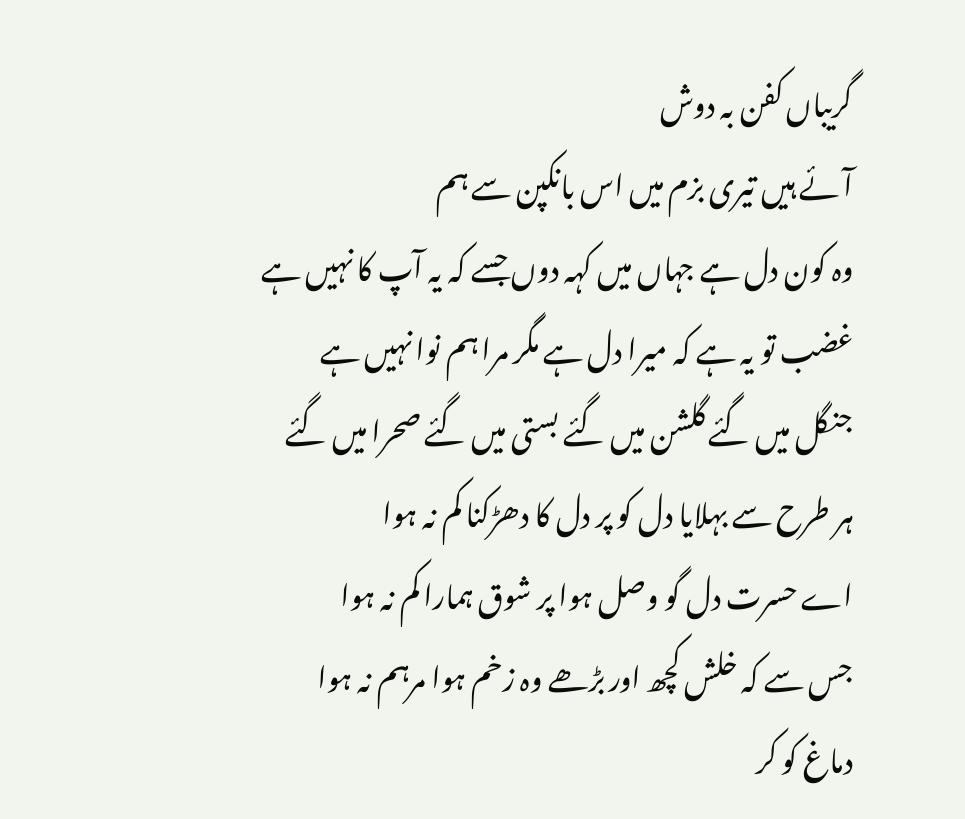گریباں کفن بہ دوش
آئے ہیں تیری بزم میں اس بانکپن سے ہم
وہ کون دل ہے جہاں میں کہہ دوں جسے کہ یہ آپ کا نہیں ہے
غضب تو یہ ہے کہ میرا دل ہے مگر مرا ہم نوا نہیں ہے
جنگل میں گئے گلشن میں گئے بستی میں گئے صحرا میں گئے
ہر طرح سے بہلایا دل کو پر دل کا دھڑکنا کم نہ ہوا
اے حسرت دل گو وصل ہوا پر شوق ہمارا کم نہ ہوا
جس سے کہ خلش کچھ اور بڑھے وہ زخم ہوا مرہم نہ ہوا
دماغ کو کر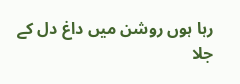رہا ہوں روشن میں داغ دل کے جلا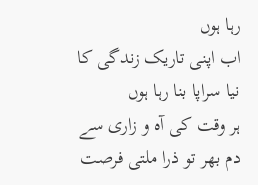رہا ہوں
اب اپنی تاریک زندگی کا نیا سراپا بنا رہا ہوں
ہر وقت کی آہ و زاری سے دم بھر تو ذرا ملتی فرصت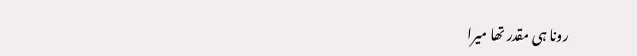رونا ہی مقدر تھا میرا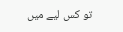تو کس لیے میں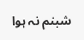شبنم نہ ہوا